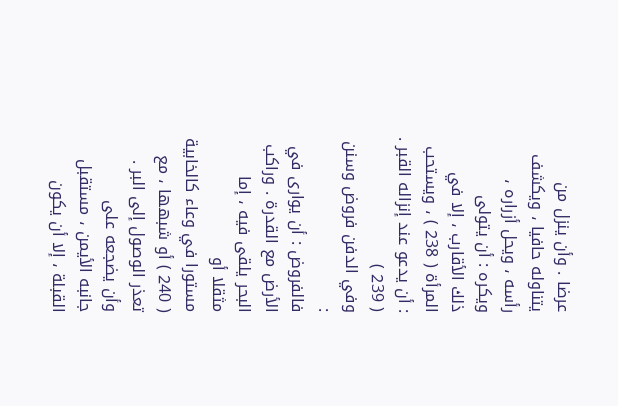عرضا . وأن ينزل من يتناوله حافيا ، ويكشف رأسه ، ويحل أزراره ، ويكره : أن يتولى
ذلك الأقارب ، إلا في المرأة ( 238 ) ، ويستحب : أن يدعو عند إنزاله القبر . ( 239 )
وفي الدفن فروض وسنن :
فالفروض : أن يوارى في الأرض مع القدرة . وراكب البحر يلقى فيه ، إما مثقلا أو
مستورا في وعاء كالخابية ( 240 ) أو شبهها ، مع تعذر الوصول إلى البر . وأن يضجعه على
جانبه الأيمن ، مستقبل القبلة ، إلا أن يكون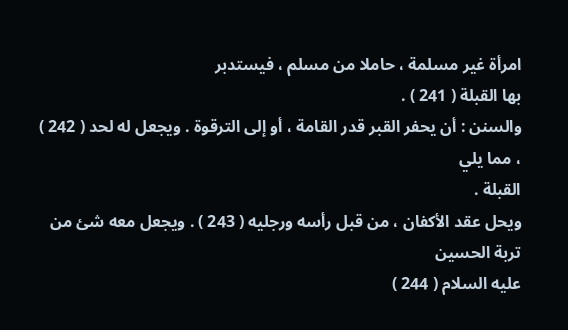امرأة غير مسلمة ، حاملا من مسلم ، فيستدبر
بها القبلة ( 241 ) .
والسنن : أن يحفر القبر قدر القامة ، أو إلى الترقوة . ويجعل له لحد ( 242 ) ، مما يلي
القبلة .
ويحل عقد الأكفان ، من قبل رأسه ورجليه ( 243 ) . ويجعل معه شئ من تربة الحسين
عليه السلام ( 244 )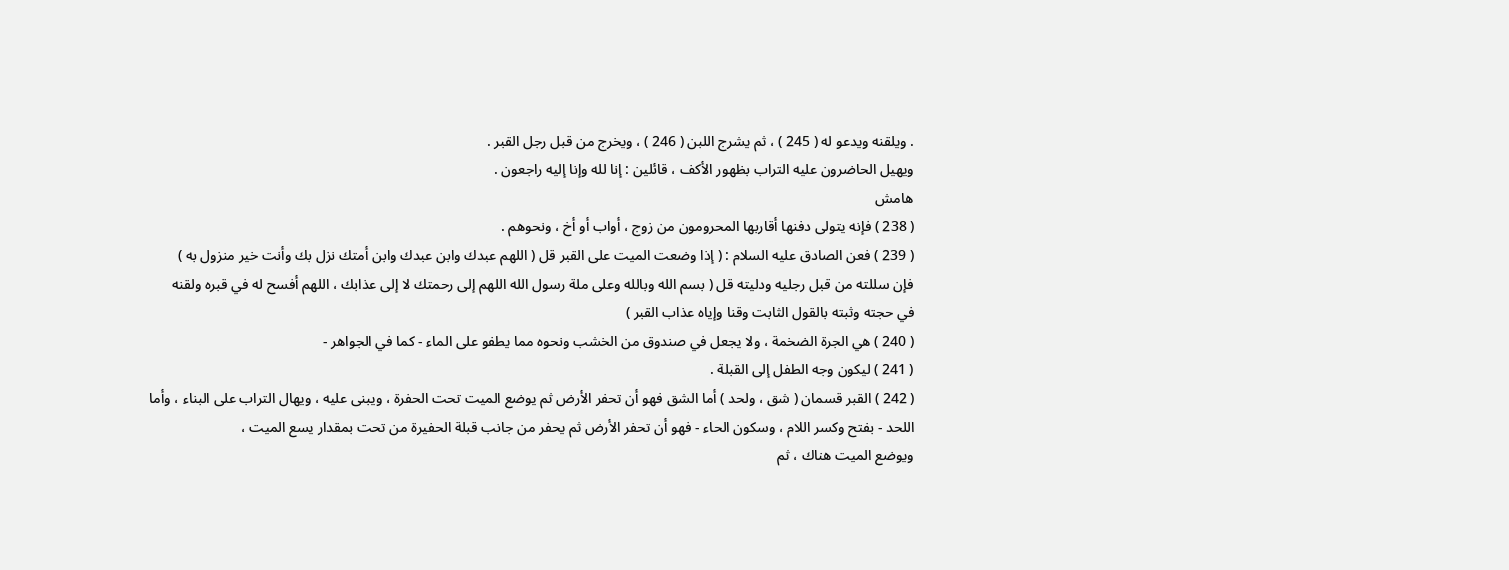. ويلقنه ويدعو له ( 245 ) ، ثم يشرج اللبن ( 246 ) ، ويخرج من قبل رجل القبر .
ويهيل الحاضرون عليه التراب بظهور الأكف ، قائلين : إنا لله وإنا إليه راجعون .
هامش
( 238 ) فإنه يتولى دفنها أقاربها المحرومون من زوج ، أواب أو أخ ، ونحوهم .
( 239 ) فعن الصادق عليه السلام : ( إذا وضعت الميت على القبر قل ( اللهم عبدك وابن عبدك وابن أمتك نزل بك وأنت خير منزول به )
فإن سللته من قبل رجليه ودليته قل ( بسم الله وبالله وعلى ملة رسول الله اللهم إلى رحمتك لا إلى عذابك ، اللهم أفسح له في قبره ولقنه
في حجته وثبته بالقول الثابت وقنا وإياه عذاب القبر )
( 240 ) هي الجرة الضخمة ، ولا يجعل في صندوق من الخشب ونحوه مما يطفو على الماء - كما في الجواهر -
( 241 ) ليكون وجه الطفل إلى القبلة .
( 242 ) القبر قسمان ( شق ، ولحد ) أما الشق فهو أن تحفر الأرض ثم يوضع الميت تحت الحفرة ، ويبنى عليه ، ويهال التراب على البناء ، وأما
اللحد - بفتح وكسر اللام ، وسكون الحاء - فهو أن تحفر الأرض ثم يحفر من جانب قبلة الحفيرة من تحت بمقدار يسع الميت ،
ويوضع الميت هناك ، ثم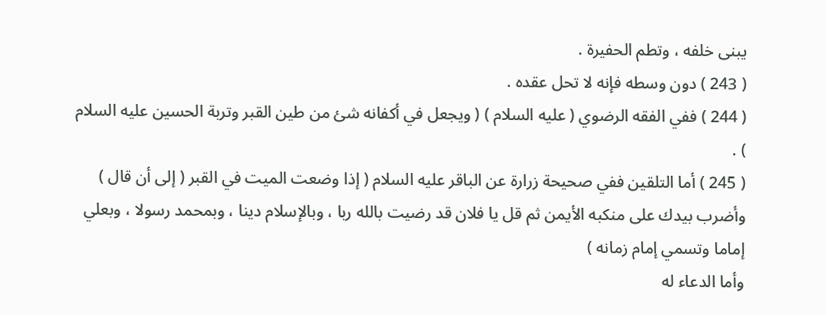يبنى خلفه ، وتطم الحفيرة .
( 243 ) دون وسطه فإنه لا تحل عقده .
( 244 ) ففي الفقه الرضوي ( عليه السلام ) ( ويجعل في أكفانه شئ من طين القبر وتربة الحسين عليه السلام ) .
( 245 ) أما التلقين ففي صحيحة زرارة عن الباقر عليه السلام ( إذا وضعت الميت في القبر ( إلى أن قال ) وأضرب بيدك على منكبه الأيمن ثم قل يا فلان قد رضيت بالله ربا ، وبالإسلام دينا ، وبمحمد رسولا ، وبعلي إماما وتسمي إمام زمانه )
وأما الدعاء له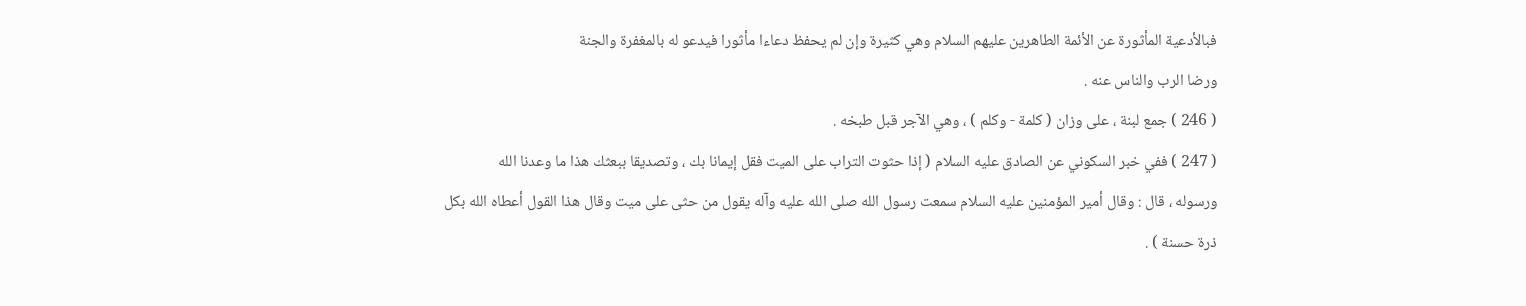فبالأدعية المأثورة عن الأئمة الطاهرين عليهم السلام وهي كثيرة وإن لم يحفظ دعاءا مأثورا فيدعو له بالمغفرة والجنة
ورضا الرب والناس عنه .
( 246 ) جمع لبنة ، على وزان ( كلمة - وكلم ) ، وهي الآجر قبل طبخه .
( 247 ) ففي خبر السكوني عن الصادق عليه السلام ( إذا حثوت التراب على الميت فقل إيمانا بك ، وتصديقا ببعثك هذا ما وعدنا الله
ورسوله ، قال : وقال أمير المؤمنين عليه السلام سمعت رسول الله صلى الله عليه وآله يقول من حثى على ميت وقال هذا القول أعطاه الله بكل
ذرة حسنة ) .